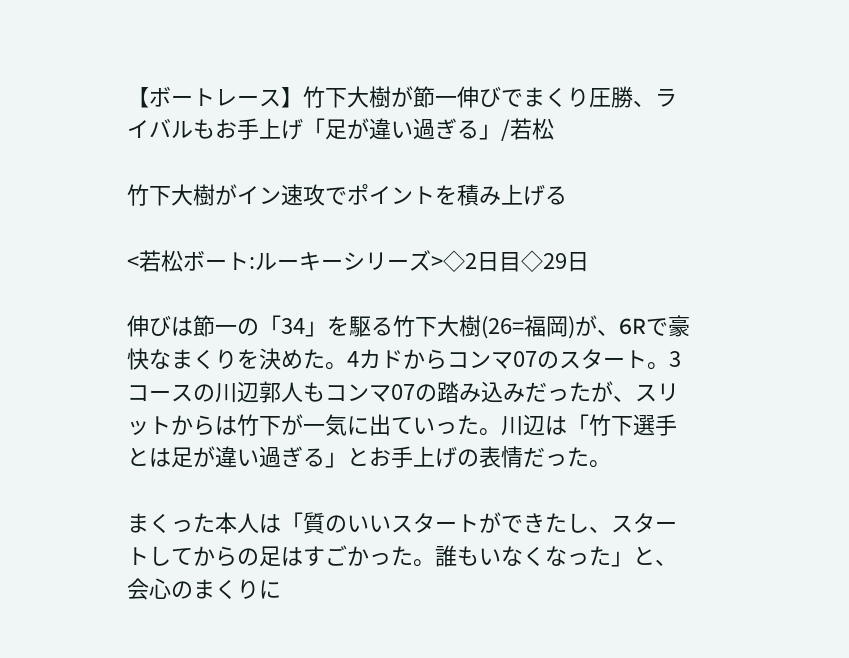【ボートレース】竹下大樹が節一伸びでまくり圧勝、ライバルもお手上げ「足が違い過ぎる」/若松

竹下大樹がイン速攻でポイントを積み上げる

<若松ボート:ルーキーシリーズ>◇2日目◇29日

伸びは節一の「34」を駆る竹下大樹(26=福岡)が、6Rで豪快なまくりを決めた。4カドからコンマ07のスタート。3コースの川辺郭人もコンマ07の踏み込みだったが、スリットからは竹下が一気に出ていった。川辺は「竹下選手とは足が違い過ぎる」とお手上げの表情だった。

まくった本人は「質のいいスタートができたし、スタートしてからの足はすごかった。誰もいなくなった」と、会心のまくりに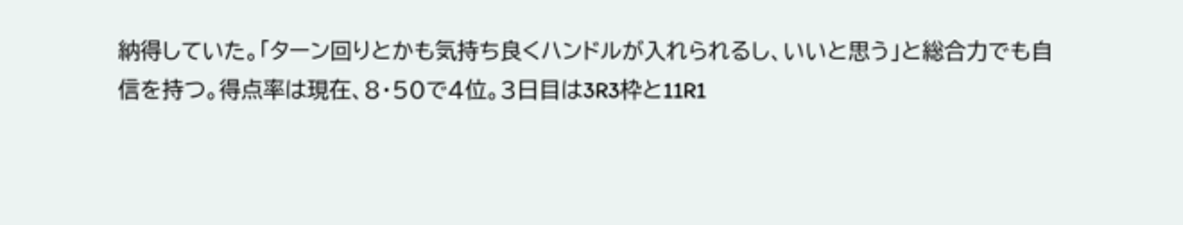納得していた。「ターン回りとかも気持ち良くハンドルが入れられるし、いいと思う」と総合力でも自信を持つ。得点率は現在、8・50で4位。3日目は3R3枠と11R1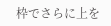枠でさらに上を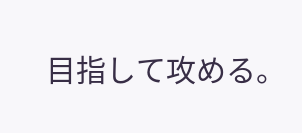目指して攻める。